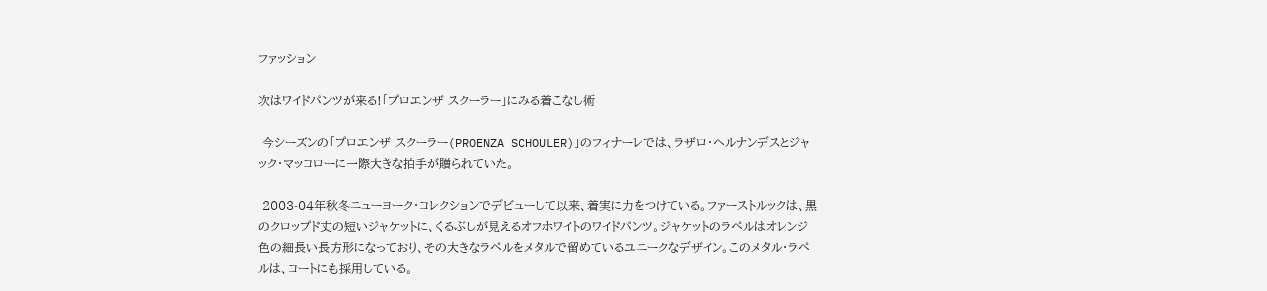ファッション

次はワイドパンツが来る!「プロエンザ スクーラー」にみる着こなし術

 今シーズンの「プロエンザ スクーラー(PROENZA SCHOULER)」のフィナーレでは、ラザロ・ヘルナンデスとジャック・マッコローに一際大きな拍手が贈られていた。

 2003-04年秋冬ニューヨーク・コレクションでデビューして以来、着実に力をつけている。ファーストルックは、黒のクロップド丈の短いジャケットに、くるぶしが見えるオフホワイトのワイドパンツ。ジャケットのラペルはオレンジ色の細長い長方形になっており、その大きなラペルをメタルで留めているユニークなデザイン。このメタル・ラペルは、コートにも採用している。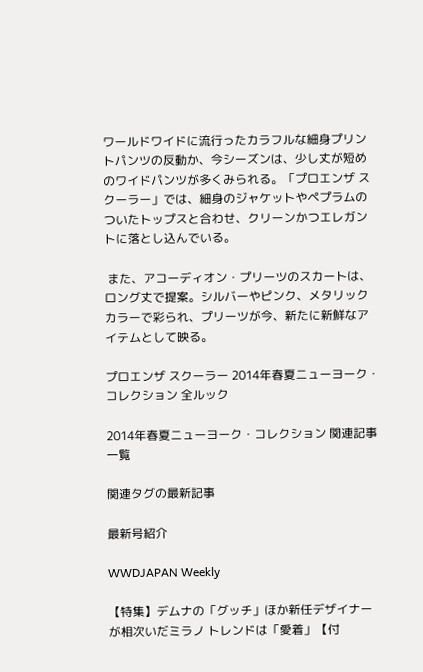ワールドワイドに流行ったカラフルな細身プリントパンツの反動か、今シーズンは、少し丈が短めのワイドパンツが多くみられる。「プロエンザ スクーラー」では、細身のジャケットやペプラムのついたトップスと合わせ、クリーンかつエレガントに落とし込んでいる。

 また、アコーディオン・プリーツのスカートは、ロング丈で提案。シルバーやピンク、メタリックカラーで彩られ、プリーツが今、新たに新鮮なアイテムとして映る。

プロエンザ スクーラー 2014年春夏ニューヨーク・コレクション 全ルック

2014年春夏ニューヨーク・コレクション 関連記事一覧

関連タグの最新記事

最新号紹介

WWDJAPAN Weekly

【特集】デムナの「グッチ」ほか新任デザイナーが相次いだミラノ トレンドは「愛着」【付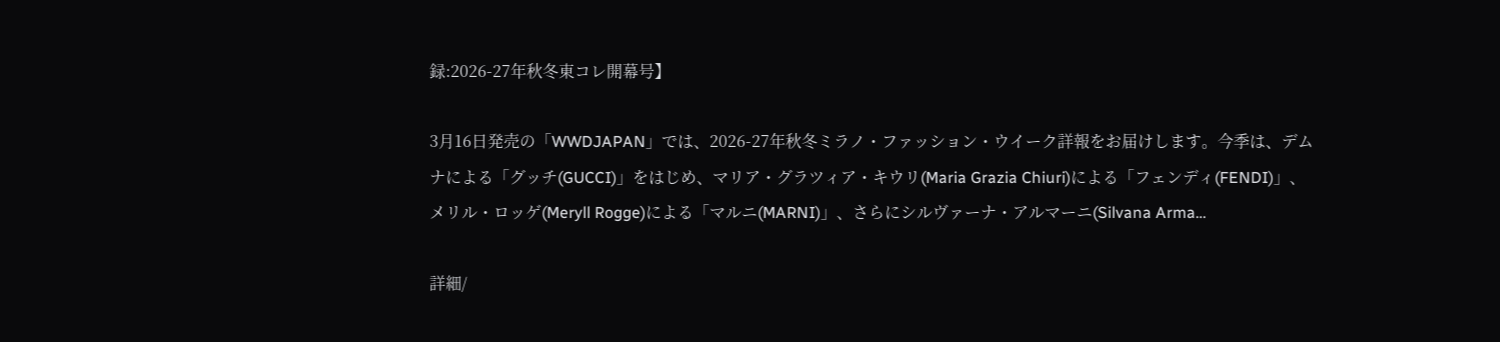録:2026-27年秋冬東コレ開幕号】

3月16日発売の「WWDJAPAN」では、2026-27年秋冬ミラノ・ファッション・ウイーク詳報をお届けします。今季は、デムナによる「グッチ(GUCCI)」をはじめ、マリア・グラツィア・キウリ(Maria Grazia Chiuri)による「フェンディ(FENDI)」、メリル・ロッゲ(Meryll Rogge)による「マルニ(MARNI)」、さらにシルヴァーナ・アルマーニ(Silvana Arma…

詳細/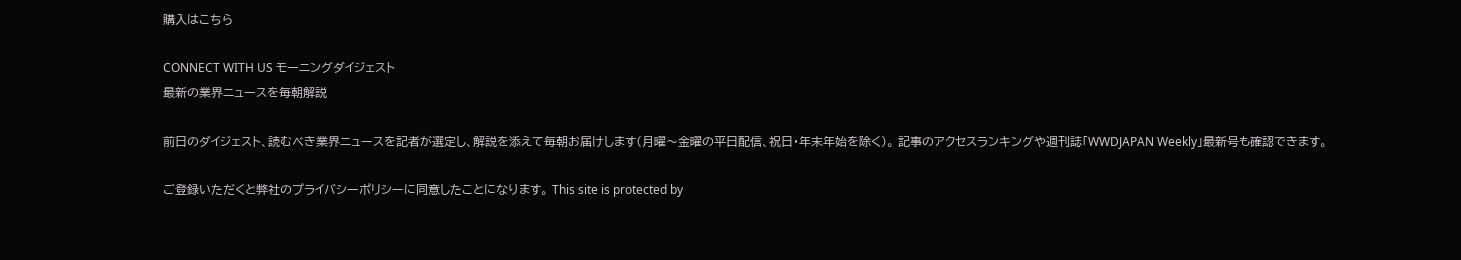購入はこちら

CONNECT WITH US モーニングダイジェスト
最新の業界ニュースを毎朝解説

前日のダイジェスト、読むべき業界ニュースを記者が選定し、解説を添えて毎朝お届けします(月曜〜金曜の平日配信、祝日・年末年始を除く)。 記事のアクセスランキングや週刊誌「WWDJAPAN Weekly」最新号も確認できます。

ご登録いただくと弊社のプライバシーポリシーに同意したことになります。 This site is protected by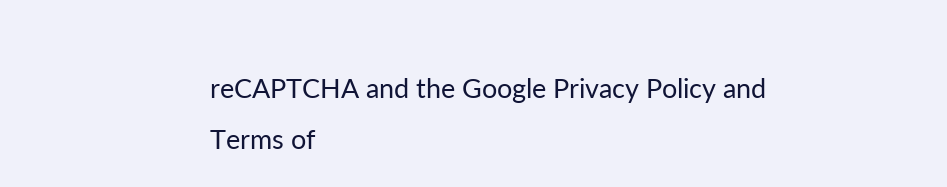reCAPTCHA and the Google Privacy Policy and Terms of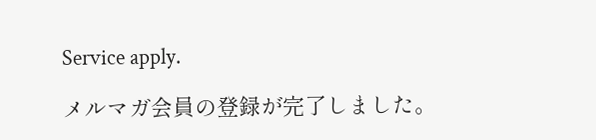Service apply.

メルマガ会員の登録が完了しました。